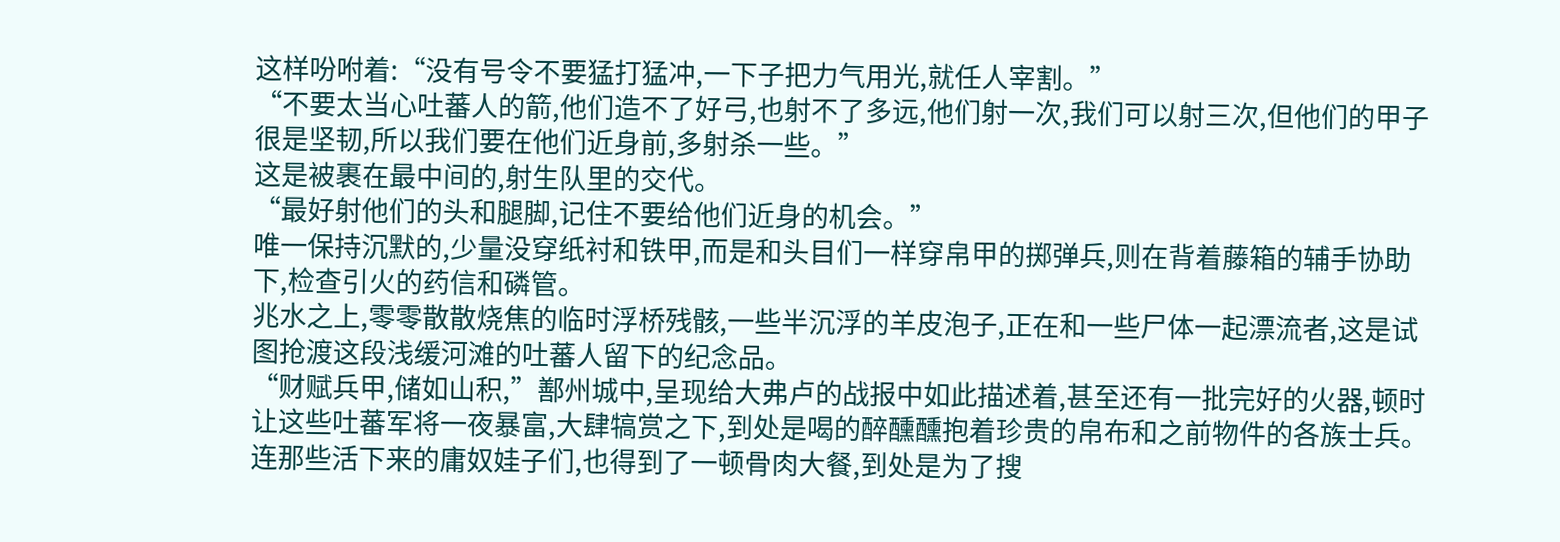这样吩咐着:“没有号令不要猛打猛冲,一下子把力气用光,就任人宰割。”
“不要太当心吐蕃人的箭,他们造不了好弓,也射不了多远,他们射一次,我们可以射三次,但他们的甲子很是坚韧,所以我们要在他们近身前,多射杀一些。”
这是被裹在最中间的,射生队里的交代。
“最好射他们的头和腿脚,记住不要给他们近身的机会。”
唯一保持沉默的,少量没穿纸衬和铁甲,而是和头目们一样穿帛甲的掷弹兵,则在背着藤箱的辅手协助下,检查引火的药信和磷管。
兆水之上,零零散散烧焦的临时浮桥残骸,一些半沉浮的羊皮泡子,正在和一些尸体一起漂流者,这是试图抢渡这段浅缓河滩的吐蕃人留下的纪念品。
“财赋兵甲,储如山积,”鄯州城中,呈现给大弗卢的战报中如此描述着,甚至还有一批完好的火器,顿时让这些吐蕃军将一夜暴富,大肆犒赏之下,到处是喝的醉醺醺抱着珍贵的帛布和之前物件的各族士兵。
连那些活下来的庸奴娃子们,也得到了一顿骨肉大餐,到处是为了搜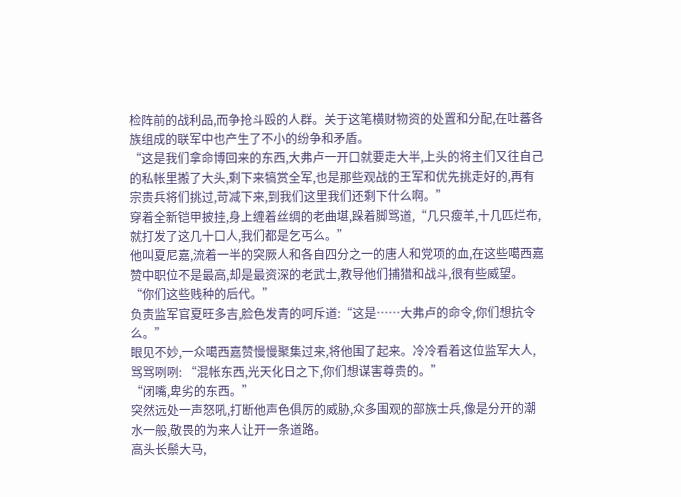检阵前的战利品,而争抢斗殴的人群。关于这笔横财物资的处置和分配,在吐蕃各族组成的联军中也产生了不小的纷争和矛盾。
“这是我们拿命博回来的东西,大弗卢一开口就要走大半,上头的将主们又往自己的私帐里搬了大头,剩下来犒赏全军,也是那些观战的王军和优先挑走好的,再有宗贵兵将们挑过,苛减下来,到我们这里我们还剩下什么啊。”
穿着全新铠甲披挂,身上缠着丝绸的老曲堪,跺着脚骂道,“几只瘦羊,十几匹烂布,就打发了这几十口人,我们都是乞丐么。”
他叫夏尼嘉,流着一半的突厥人和各自四分之一的唐人和党项的血,在这些噶西嘉赞中职位不是最高,却是最资深的老武士,教导他们捕猎和战斗,很有些威望。
“你们这些贱种的后代。”
负责监军官夏旺多吉,脸色发青的呵斥道:“这是……大弗卢的命令,你们想抗令么。”
眼见不妙,一众噶西嘉赞慢慢聚集过来,将他围了起来。冷冷看着这位监军大人,骂骂咧咧: “混帐东西,光天化日之下,你们想谋害尊贵的。”
“闭嘴,卑劣的东西。”
突然远处一声怒吼,打断他声色俱厉的威胁,众多围观的部族士兵,像是分开的潮水一般,敬畏的为来人让开一条道路。
高头长鬃大马,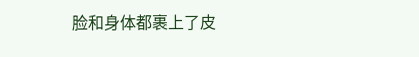脸和身体都裹上了皮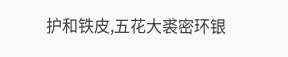护和铁皮,五花大裘密环银